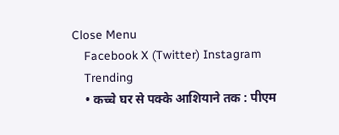Close Menu
    Facebook X (Twitter) Instagram
    Trending
    • कच्चे घर से पक्के आशियाने तक : पीएम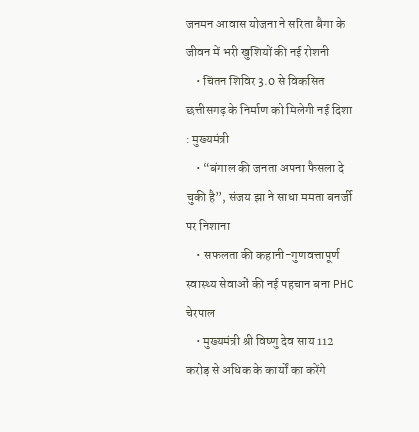जनमन आवास योजना ने सरिता बैगा के जीवन में भरी खुशियों की नई रोशनी
    • चिंतन शिविर 3.0 से विकसित छत्तीसगढ़ के निर्माण को मिलेगी नई दिशा : मुख्यमंत्री
    • “बंगाल की जनता अपना फैसला दे चुकी है”, संजय झा ने साधा ममता बनर्जी पर निशाना
    • सफलता की कहानी-गुणवत्तापूर्ण स्वास्थ्य सेवाओं की नई पहचान बना PHC चेरपाल
    • मुख्यमंत्री श्री विष्णु देव साय 112 करोड़ से अधिक के कार्यों का करेंगे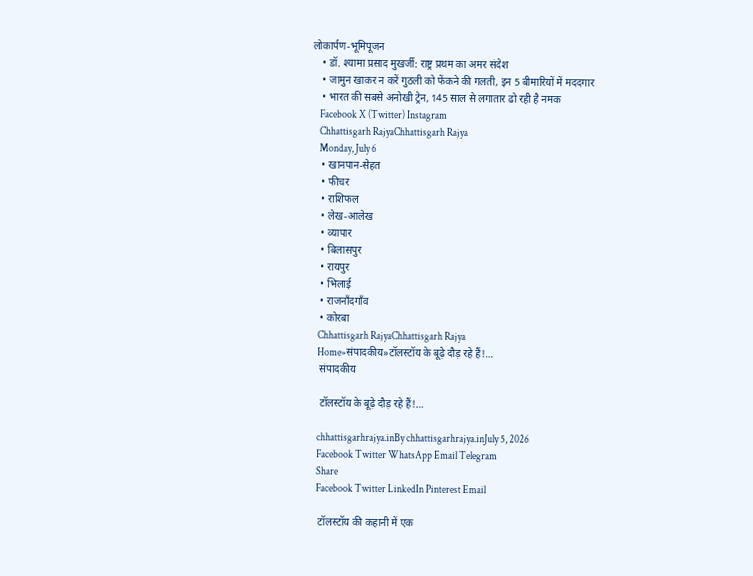लोकार्पण-भूमिपूजन
    • डॉ. श्यामा प्रसाद मुखर्जी: राष्ट्र प्रथम का अमर संदेश
    • जामुन खाकर न करें गुठली को फेंकने की गलती, इन 5 बीमारियों में मददगार
    • भारत की सबसे अनोखी ट्रेन, 145 साल से लगातार ढो रही है नमक
    Facebook X (Twitter) Instagram
    Chhattisgarh RajyaChhattisgarh Rajya
    Monday, July 6
    • खानपान-सेहत
    • फीचर
    • राशिफल
    • लेख-आलेख
    • व्यापार
    • बिलासपुर
    • रायपुर
    • भिलाई
    • राजनाँदगाँव
    • कोरबा
    Chhattisgarh RajyaChhattisgarh Rajya
    Home»संपादकीय»टॉलस्टॉय के बूढ़े दौड़ रहे हैं!…
    संपादकीय

    टॉलस्टॉय के बूढ़े दौड़ रहे हैं!…

    chhattisgarhrajya.inBy chhattisgarhrajya.inJuly 5, 2026
    Facebook Twitter WhatsApp Email Telegram
    Share
    Facebook Twitter LinkedIn Pinterest Email

    टॉलस्टॉय की कहानी में एक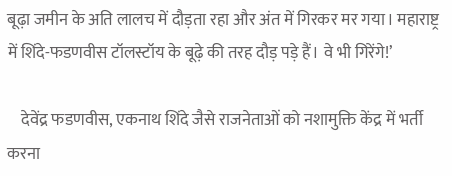बूढ़ा जमीन के अति लालच में दौड़ता रहा और अंत में गिरकर मर गया। महाराष्ट्र में शिंदे-फडणवीस टॉलस्टॉय के बूढ़े की तरह दौड़ पड़े हैं। वे भी गिरेंगे!’

    देवेंद्र फडणवीस, एकनाथ शिंदे जैसे राजनेताओं को नशामुक्ति केंद्र में भर्ती करना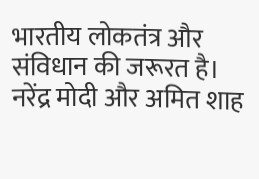भारतीय लोकतंत्र और संविधान की जरूरत है। नरेंद्र मोदी और अमित शाह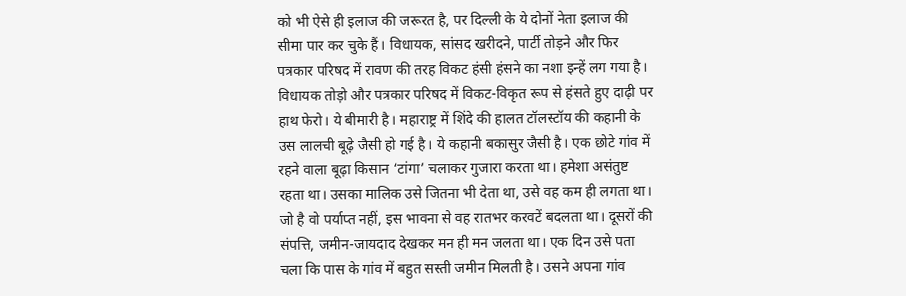को भी ऐसे ही इलाज की जरूरत है, पर दिल्ली के ये दोनों नेता इलाज की सीमा पार कर चुके हैं। विधायक, सांसद खरीदने, पार्टी तोड़ने और फिर पत्रकार परिषद में रावण की तरह विकट हंसी हंसने का नशा इन्हें लग गया है। विधायक तोड़ो और पत्रकार परिषद में विकट-विकृत रूप से हंसते हुए दाढ़ी पर हाथ फेरो। ये बीमारी है। महाराष्ट्र में शिंदे की हालत टॉलस्टॉय की कहानी के उस लालची बूढ़े जैसी हो गई है। ये कहानी बकासुर जैसी है। एक छोटे गांव में रहने वाला बूढ़ा किसान ‘टांगा’ चलाकर गुजारा करता था। हमेशा असंतुष्ट रहता था। उसका मालिक उसे जितना भी देता था, उसे वह कम ही लगता था। जो है वो पर्याप्त नहीं, इस भावना से वह रातभर करवटें बदलता था। दूसरों की संपत्ति, जमीन-जायदाद देखकर मन ही मन जलता था। एक दिन उसे पता चला कि पास के गांव में बहुत सस्ती जमीन मिलती है। उसने अपना गांव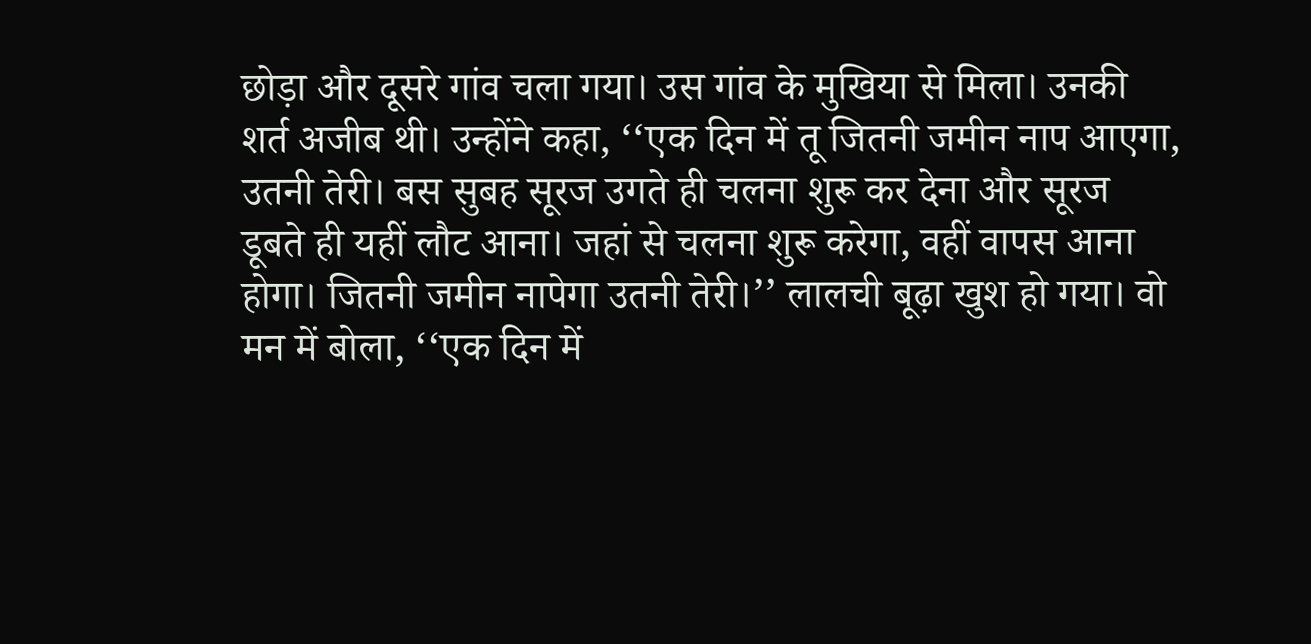छोड़ा और दूसरे गांव चला गया। उस गांव के मुखिया से मिला। उनकी शर्त अजीब थी। उन्होंने कहा, ‘‘एक दिन में तू जितनी जमीन नाप आएगा, उतनी तेरी। बस सुबह सूरज उगते ही चलना शुरू कर देना और सूरज डूबते ही यहीं लौट आना। जहां से चलना शुरू करेगा, वहीं वापस आना होगा। जितनी जमीन नापेगा उतनी तेरी।’’ लालची बूढ़ा खुश हो गया। वो मन में बोला, ‘‘एक दिन में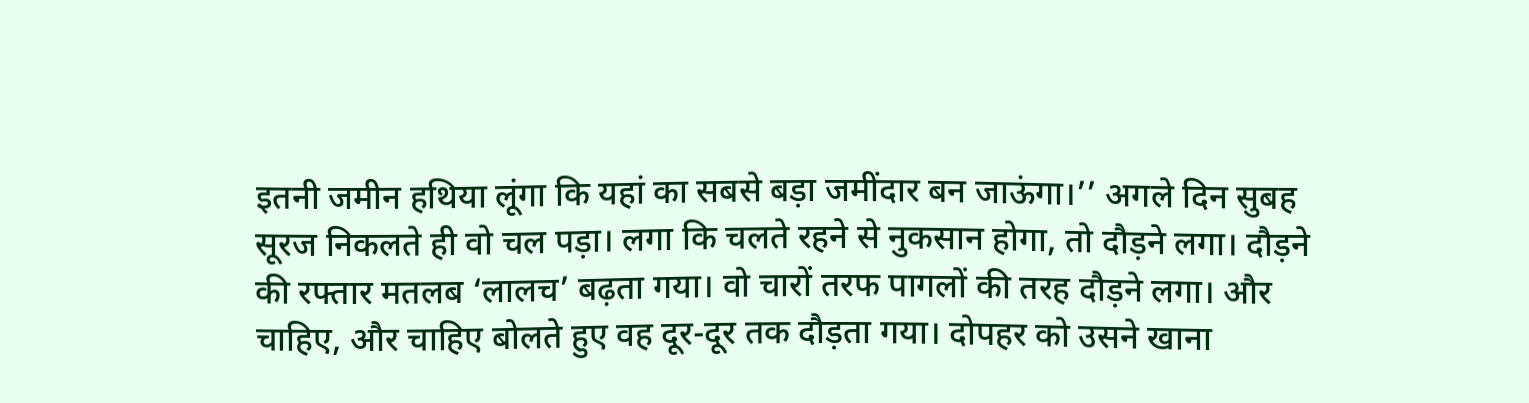इतनी जमीन हथिया लूंगा कि यहां का सबसे बड़ा जमींदार बन जाऊंगा।’’ अगले दिन सुबह सूरज निकलते ही वो चल पड़ा। लगा कि चलते रहने से नुकसान होगा, तो दौड़ने लगा। दौड़ने की रफ्तार मतलब ‘लालच’ बढ़ता गया। वो चारों तरफ पागलों की तरह दौड़ने लगा। और चाहिए, और चाहिए बोलते हुए वह दूर-दूर तक दौड़ता गया। दोपहर को उसने खाना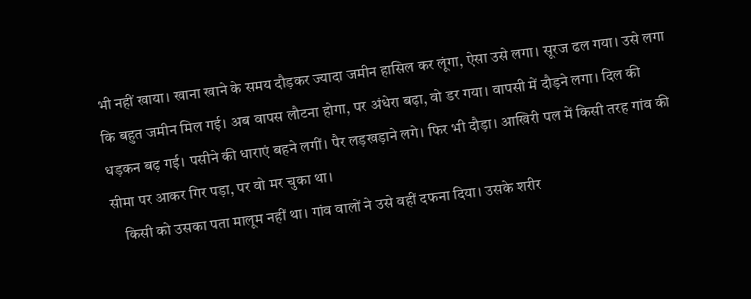भी नहीं खाया। खाना खाने के समय दौड़कर ज्यादा जमीन हासिल कर लूंगा, ऐसा उसे लगा। सूरज ढल गया। उसे लगा कि बहुत जमीन मिल गई। अब वापस लौटना होगा, पर अंधेरा बढ़ा, वो डर गया। वापसी में दौड़ने लगा। दिल की धड़कन बढ़ गई। पसीने की धाराएं बहने लगीं। पैर लड़खड़ाने लगे। फिर भी दौड़ा। आखिरी पल में किसी तरह गांव की सीमा पर आकर गिर पड़ा, पर वो मर चुका था।
    किसी को उसका पता मालूम नहीं था। गांव वालों ने उसे वहीं दफना दिया। उसके शरीर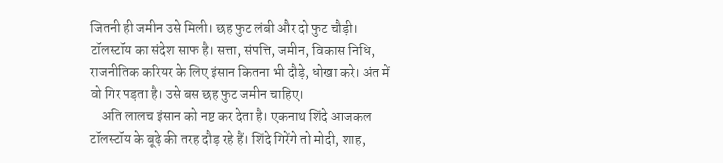जितनी ही जमीन उसे मिली। छह फुट लंबी और दो फुट चौड़ी। टॉलस्टॉय का संदेश साफ है। सत्ता, संपत्ति, जमीन, विकास निधि, राजनीतिक करियर के लिए इंसान कितना भी दौड़े, धोखा करे। अंत में वो गिर पड़ता है। उसे बस छह फुट जमीन चाहिए।
    अति लालच इंसान को नष्ट कर देता है। एकनाथ शिंदे आजकल टॉलस्टॉय के बूढ़े की तरह दौड़ रहे हैं। शिंदे गिरेंगे तो मोदी, शाह,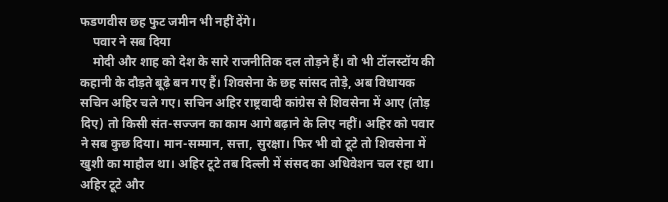फडणवीस छह फुट जमीन भी नहीं देंगे।
    पवार ने सब दिया
    मोदी और शाह को देश के सारे राजनीतिक दल तोड़ने हैं। वो भी टॉलस्टॉय की कहानी के दौड़ते बूढ़े बन गए हैं। शिवसेना के छह सांसद तोड़े, अब विधायक सचिन अहिर चले गए। सचिन अहिर राष्ट्रवादी कांग्रेस से शिवसेना में आए (तोड़ दिए) तो किसी संत-सज्जन का काम आगे बढ़ाने के लिए नहीं। अहिर को पवार ने सब कुछ दिया। मान-सम्मान, सत्ता, सुरक्षा। फिर भी वो टूटे तो शिवसेना में खुशी का माहौल था। अहिर टूटे तब दिल्ली में संसद का अधिवेशन चल रहा था। अहिर टूटे और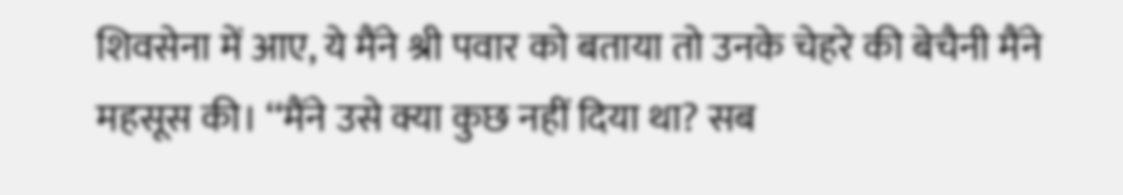शिवसेना में आए, ये मैंने श्री पवार को बताया तो उनके चेहरे की बेचैनी मैंने महसूस की। ‘‘मैंने उसे क्या कुछ नहीं दिया था? सब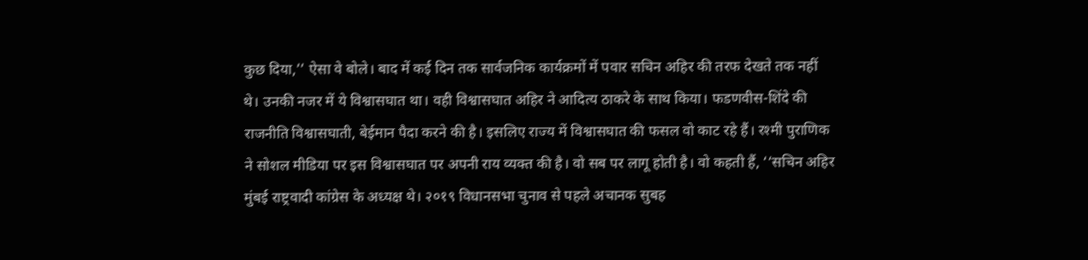कुछ दिया,’’ ऐसा वे बोले। बाद में कई दिन तक सार्वजनिक कार्यक्रमों में पवार सचिन अहिर की तरफ देखते तक नहीं थे। उनकी नजर में ये विश्वासघात था। वही विश्वासघात अहिर ने आदित्य ठाकरे के साथ किया। फडणवीस-शिंदे की राजनीति विश्वासघाती, बेईमान पैदा करने की है। इसलिए राज्य में विश्वासघात की फसल वो काट रहे हैं। रश्मी पुराणिक ने सोशल मीडिया पर इस विश्वासघात पर अपनी राय व्यक्त की है। वो सब पर लागू होती है। वो कहती हैं, ‘‘सचिन अहिर मुंबई राष्ट्रवादी कांग्रेस के अध्यक्ष थे। २०१९ विधानसभा चुनाव से पहले अचानक सुबह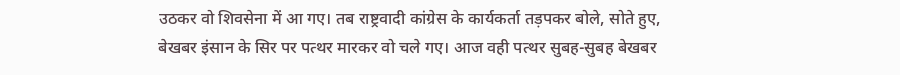उठकर वो शिवसेना में आ गए। तब राष्ट्रवादी कांग्रेस के कार्यकर्ता तड़पकर बोले, सोते हुए, बेखबर इंसान के सिर पर पत्थर मारकर वो चले गए। आज वही पत्थर सुबह-सुबह बेखबर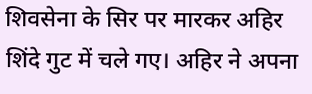शिवसेना के सिर पर मारकर अहिर शिंदे गुट में चले गए। अहिर ने अपना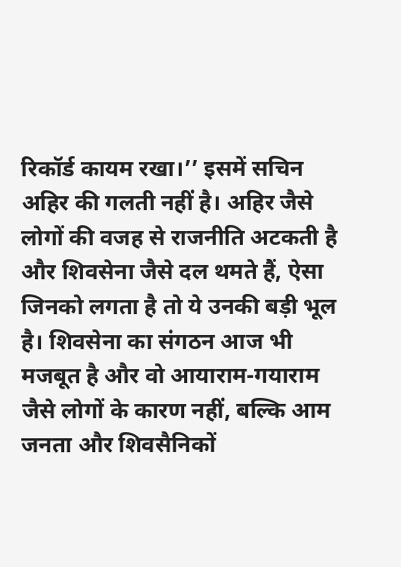रिकॉर्ड कायम रखा।’’ इसमें सचिन अहिर की गलती नहीं है। अहिर जैसे लोगों की वजह से राजनीति अटकती है और शिवसेना जैसे दल थमते हैं, ऐसा जिनको लगता है तो ये उनकी बड़ी भूल है। शिवसेना का संगठन आज भी मजबूत है और वो आयाराम-गयाराम जैसे लोगों के कारण नहीं, बल्कि आम जनता और शिवसैनिकों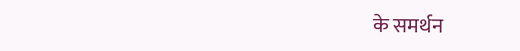के समर्थन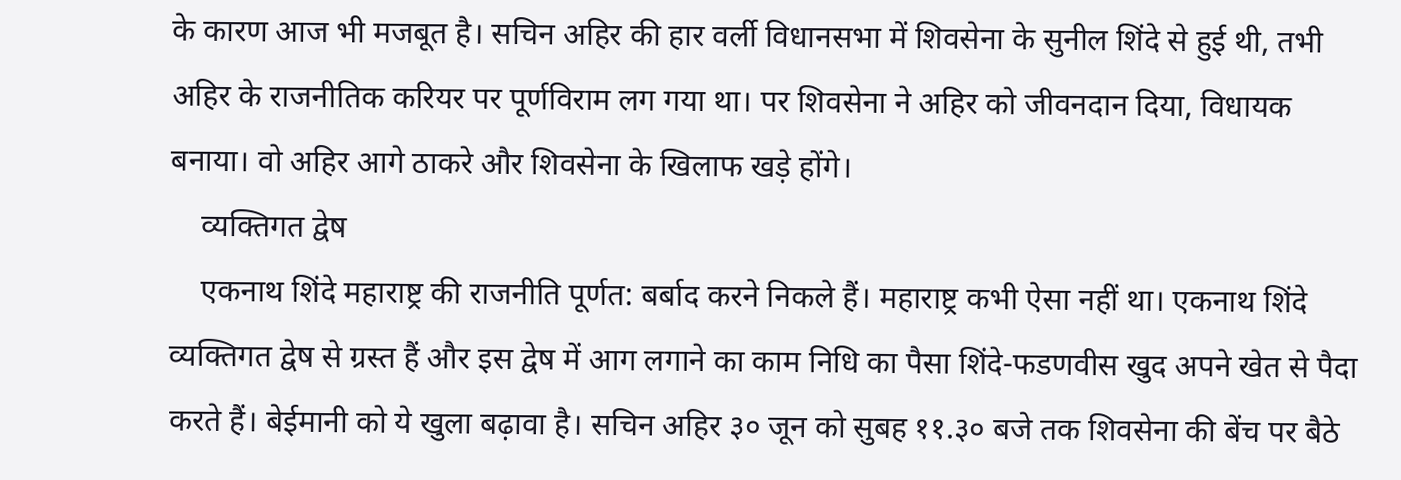के कारण आज भी मजबूत है। सचिन अहिर की हार वर्ली विधानसभा में शिवसेना के सुनील शिंदे से हुई थी, तभी अहिर के राजनीतिक करियर पर पूर्णविराम लग गया था। पर शिवसेना ने अहिर को जीवनदान दिया, विधायक बनाया। वो अहिर आगे ठाकरे और शिवसेना के खिलाफ खड़े होंगे।
    व्यक्तिगत द्वेष
    एकनाथ शिंदे महाराष्ट्र की राजनीति पूर्णत: बर्बाद करने निकले हैं। महाराष्ट्र कभी ऐसा नहीं था। एकनाथ शिंदे व्यक्तिगत द्वेष से ग्रस्त हैं और इस द्वेष में आग लगाने का काम निधि का पैसा शिंदे-फडणवीस खुद अपने खेत से पैदा करते हैं। बेईमानी को ये खुला बढ़ावा है। सचिन अहिर ३० जून को सुबह ११.३० बजे तक शिवसेना की बेंच पर बैठे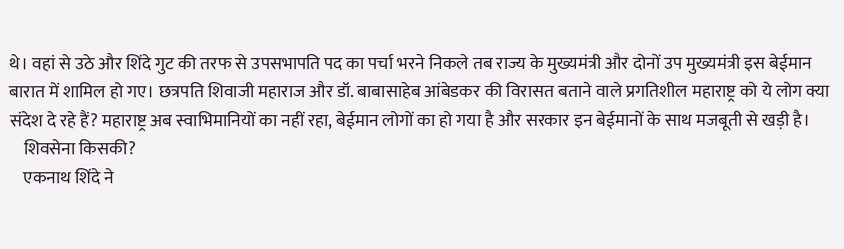थे। वहां से उठे और शिंदे गुट की तरफ से उपसभापति पद का पर्चा भरने निकले तब राज्य के मुख्यमंत्री और दोनों उप मुख्यमंत्री इस बेईमान बारात में शामिल हो गए। छत्रपति शिवाजी महाराज और डॉ. बाबासाहेब आंबेडकर की विरासत बताने वाले प्रगतिशील महाराष्ट्र को ये लोग क्या संदेश दे रहे हैं? महाराष्ट्र अब स्वाभिमानियों का नहीं रहा, बेईमान लोगों का हो गया है और सरकार इन बेईमानों के साथ मजबूती से खड़ी है।
    शिवसेना किसकी?
    एकनाथ शिंदे ने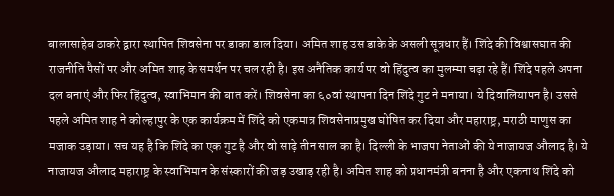बालासाहेब ठाकरे द्वारा स्थापित शिवसेना पर डाका डाल दिया। अमित शाह उस डाके के असली सूत्रधार हैं। शिंदे की विश्वासघात की राजनीति पैसों पर और अमित शाह के समर्थन पर चल रही है। इस अनैतिक कार्य पर वो हिंदुत्व का मुलम्मा चढ़ा रहे हैं। शिंदे पहले अपना दल बनाएं और फिर हिंदुत्व, स्वाभिमान की बात करें। शिवसेना का ६०वां स्थापना दिन शिंदे गुट ने मनाया। ये दिवालियापन है। उससे पहले अमित शाह ने कोल्हापुर के एक कार्यक्रम में शिंदे को एकमात्र शिवसेनाप्रमुख घोषित कर दिया और महाराष्ट्र, मराठी माणुस का मजाक उड़ाया। सच यह है कि शिंदे का एक गुट है और वो साढ़े तीन साल का है। दिल्ली के भाजपा नेताओं की ये नाजायज औलाद है। ये नाजायज औलाद महाराष्ट्र के स्वाभिमान के संस्कारों की जड़ उखाड़ रही है। अमित शाह को प्रधानमंत्री बनना है और एकनाथ शिंदे को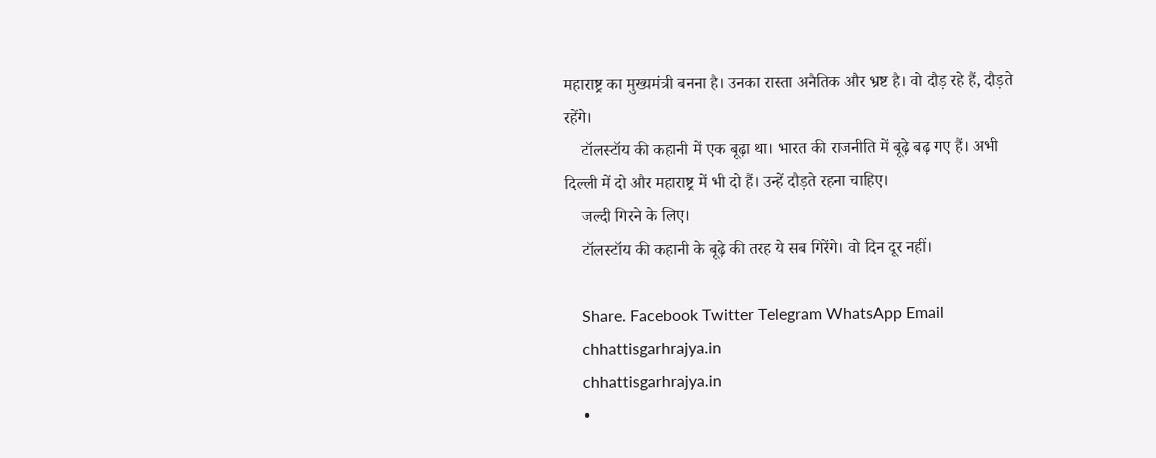महाराष्ट्र का मुख्यमंत्री बनना है। उनका रास्ता अनैतिक और भ्रष्ट है। वो दौड़ रहे हैं, दौड़ते रहेंगे।
    टॉलस्टॉय की कहानी में एक बूढ़ा था। भारत की राजनीति में बूढ़े बढ़ गए हैं। अभी दिल्ली में दो और महाराष्ट्र में भी दो हैं। उन्हें दौड़ते रहना चाहिए।
    जल्दी गिरने के लिए।
    टॉलस्टॉय की कहानी के बूढ़े की तरह ये सब गिरेंगे। वो दिन दूर नहीं।

    Share. Facebook Twitter Telegram WhatsApp Email
    chhattisgarhrajya.in
    chhattisgarhrajya.in
    •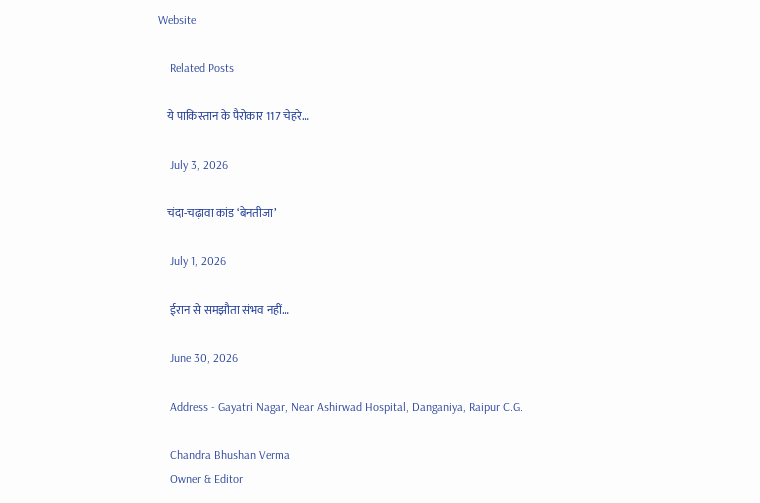Website

    Related Posts

    ये पाकिस्तान के पैरोकार 117 चेहरे…

    July 3, 2026

    चंदा-चढ़ावा कांड ‘बेनतीजा’

    July 1, 2026

     ईरान से समझौता संभव नहीं…

    June 30, 2026

    Address - Gayatri Nagar, Near Ashirwad Hospital, Danganiya, Raipur C.G.

    Chandra Bhushan Verma
    Owner & Editor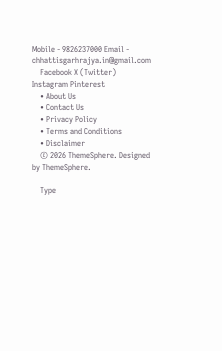Mobile - 9826237000 Email - chhattisgarhrajya.in@gmail.com
    Facebook X (Twitter) Instagram Pinterest
    • About Us
    • Contact Us
    • Privacy Policy
    • Terms and Conditions
    • Disclaimer
    © 2026 ThemeSphere. Designed by ThemeSphere.

    Type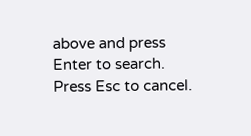above and press Enter to search. Press Esc to cancel.